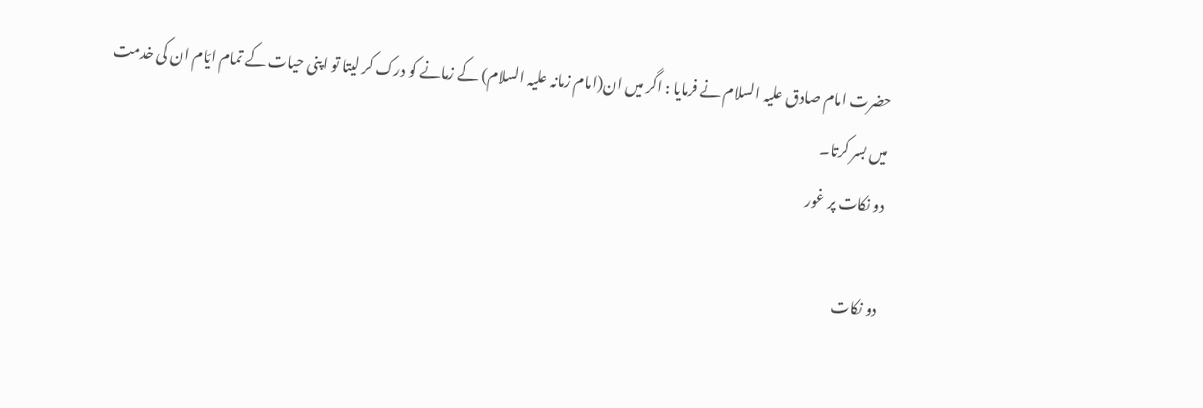حضرت امام صادق علیہ السلام نے فرمایا : اگر میں ان(امام زمانہ علیہ السلام) کے زمانے کو درک کر لیتا تو اپنی حیات کے تمام ایّام ان کی خدمت میں بسر کرتا۔
دو نکات پر غور

دو نکات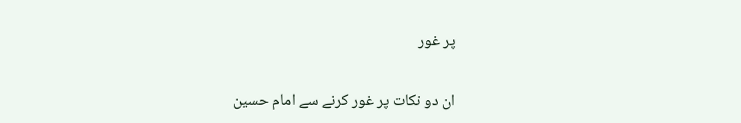پر غور

ان دو نکات پر غور کرنے سے امام حسین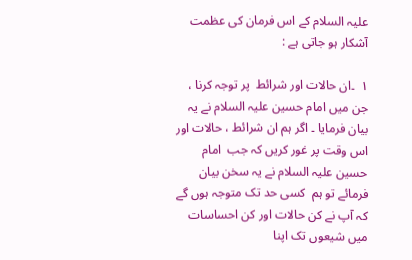علیہ السلام کے اس فرمان کی عظمت آشکار ہو جاتی ہے :

۱  ۔ان حالات اور شرائط  پر توجہ کرنا ، جن میں امام حسین علیہ السلام نے یہ بیان فرمایا ۔ اگر ہم ان شرائط ، حالات اور اس وقت پر غور کریں کہ جب  امام حسین علیہ السلام نے یہ سخن بیان فرمائے تو ہم  کسی حد تک متوجہ ہوں گے کہ آپ نے کن حالات اور کن احساسات میں شیعوں تک اپنا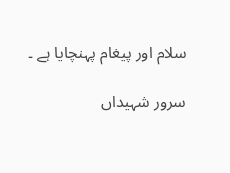سلام اور پیغام پہنچایا ہے ۔

سرور شہیداں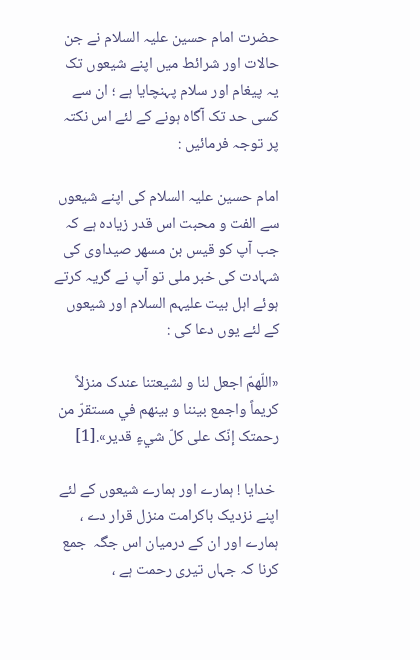حضرت امام حسین علیہ السلام نے جن حالات اور شرائط میں اپنے شیعوں تک یہ پیغام اور سلام پہنچایا ہے ؛ ان سے کسی حد تک آگاہ ہونے کے لئے اس نکتہ پر توجہ فرمائیں :

امام حسین علیہ السلام کی اپنے شیعوں سے الفت و محبت اس قدر زیادہ ہے کہ  جب آپ کو قيس بن مسهر صيداوى کی شہادت کی خبر ملی تو آپ نے گریہ کرتے ہوئے اہل بیت علیہم السلام اور شیعوں کے لئے یوں دعا کی :

«اللّهمّ اجعل لنا و لشيعتنا عندک منزلاً كريماً واجمع بيننا و بينهم في مستقرّ من رحمتک إنّک على كلّ شيءٍ قدير».[1]

 خدایا ! ہمارے اور ہمارے شیعوں کے لئے اپنے نزدیک باکرامت منزل قرار دے ، ہمارے اور ان کے درمیان اس جگہ  جمع کرنا کہ جہاں تیری رحمت ہے ،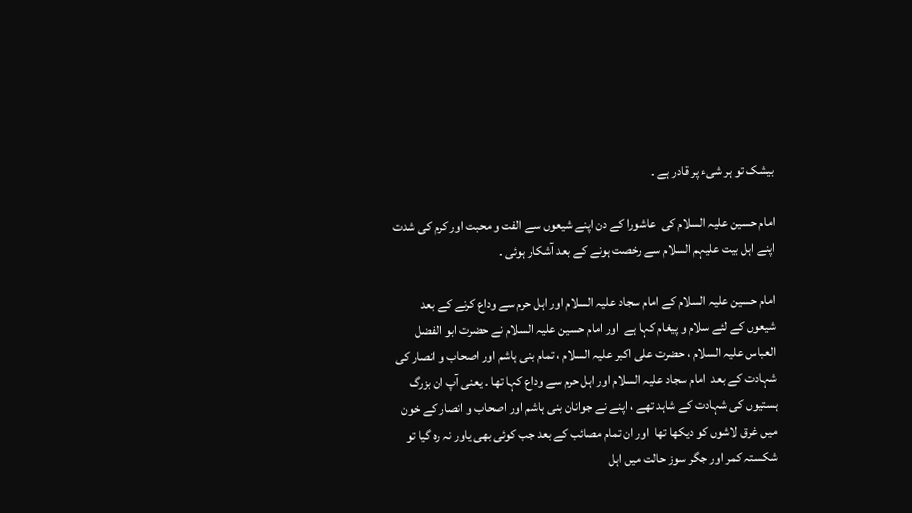بیشک تو ہر شیء پر قادر ہے ۔

امام حسین علیہ السلام کی  عاشورا کے دن اپنے شیعوں سے الفت و محبت اور کرم کی شدت اپنے اہل بیت علیہم السلام سے رخصت ہونے کے بعد آشکار ہوئی ۔

امام حسین علیہ السلام کے امام سجاد علیہ السلام اور اہل حرم سے وداع کرنے کے بعد شیعوں کے لئے سلام و پیغام کہا ہے  اور امام حسین علیہ السلام نے حضرت ابو الفضل العباس علیہ السلام ، حضرت علی اکبر علیہ السلام ، تمام بنی ہاشم اور اصحاب و انصار کی شہادت کے بعد  امام سجاد علیہ السلام اور اہل حرم سے وداع کہا تھا ۔ یعنی آپ ان بزرگ ہستیوں کی شہادت کے شاہد تھے ، اپنے نے جوانان بنی ہاشم اور اصحاب و انصار کے خون میں غرق لاشوں کو دیکھا تھا  اور ان تمام مصائب کے بعد جب کوئی بھی یاور نہ رہ گیا تو شکستہ کمر اور جگر سوز حالت میں اہل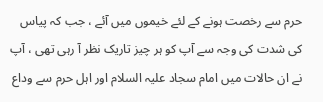حرم سے رخصت ہونے کے لئے خیموں میں آئے ، جب کہ پیاس کی شدت کی وجہ سے آپ کو ہر چیز تاریک نظر آ رہی تھی ، آپ نے ان حالات میں امام سجاد علیہ السلام اور اہل حرم سے وداع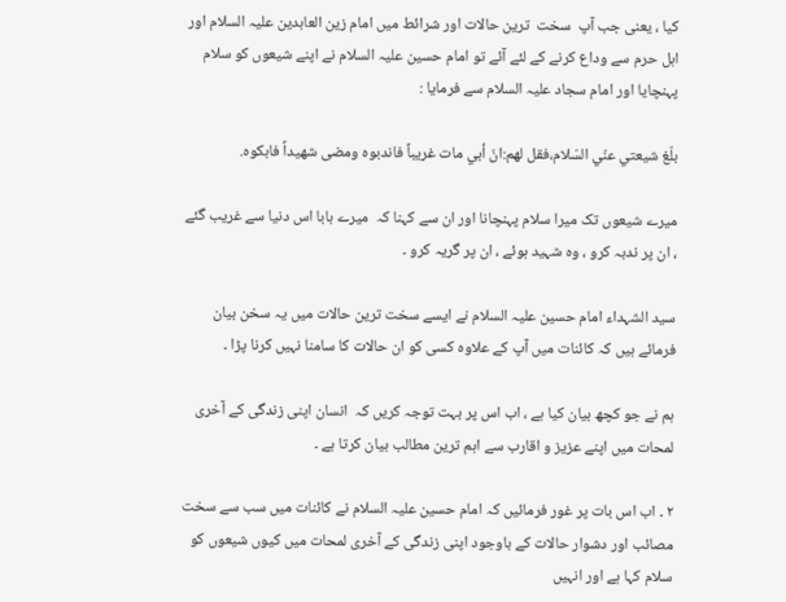کیا ، یعنی جب آپ  سخت  ترین حالات اور شرائط میں امام زین العابدین علیہ السلام اور اہل حرم سے وداع کرنے کے لئے آئے تو امام حسین علیہ السلام نے اپنے شیعوں کو سلام پہنچایا اور امام سجاد علیہ السلام سے فرمایا :

بلّغ شيعتي عنّي السّلام،فقل لهم:انّ أبي مات غريباً فاندبوه ومضى شهيداً فابكوه.

میرے شیعوں تک میرا سلام پہنچانا اور ان سے کہنا کہ  میرے بابا اس دنیا سے غریب گئے ، ان پر ندبہ کرو ، وہ شہید ہوئے ، ان پر گریہ کرو ۔

سید الشہداء امام حسین علیہ السلام نے ایسے سخت ترین حالات میں یہ سخن بیان فرمائے ہیں کہ کائنات میں آپ کے علاوہ کسی کو ان حالات کا سامنا نہیں کرنا پڑا ۔

ہم نے جو کچھ بیان کیا ہے ، اب اس پر بہت توجہ کریں کہ  انسان اپنی زندگی کے آخری لمحات میں اپنے عزیز و اقارب سے اہم ترین مطالب بیان کرتا ہے ۔

۲ ۔ اب اس بات پر غور فرمائیں کہ امام حسین علیہ السلام نے کائنات میں سب سے سخت مصائب اور دشوار حالات کے باوجود اپنی زندگی کے آخری لمحات میں کیوں شیعوں کو سلام کہا ہے اور انہیں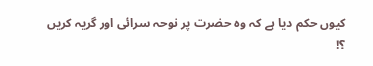کیوں حکم دیا ہے کہ وہ حضرت پر نوحہ سرائی اور گریہ کریں ؟!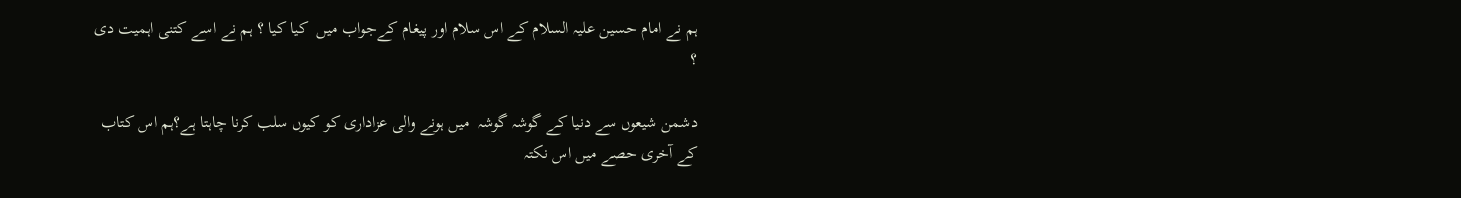ہم نے امام حسین علیہ السلام کے اس سلام اور پیغام کےجواب میں  کیا کیا ؟ ہم نے اسے کتنی اہمیت دی ؟

دشمن شیعوں سے دنیا کے گوشہ گوشہ  میں ہونے والی عزاداری کو کیوں سلب کرنا چاہتا ہے؟ہم اس کتاب کے آخری حصے میں اس نکتہ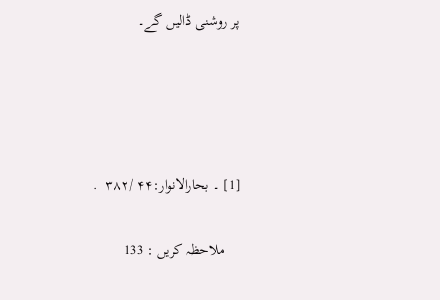پر روشنی ڈالیں گے۔




[1] ۔ بحارالانوار:۴۴ /۳۸۲  .

    ملاحظہ کریں : 133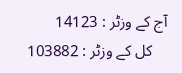آج کے وزٹر : 14123
    کل کے وزٹر : 103882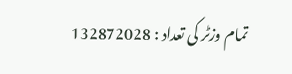تمام وزٹر کی تعداد : 132872028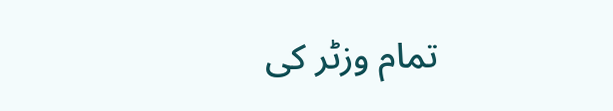تمام وزٹر کی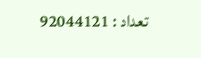تعداد : 92044121